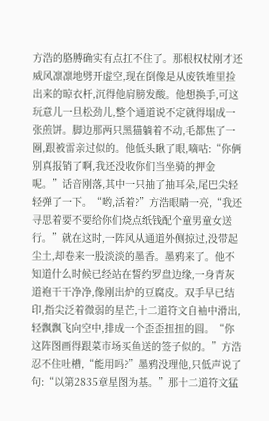方浩的胳膊确实有点扛不住了。那根权杖刚才还威风凛凛地劈开虚空,现在倒像是从废铁堆里捡出来的晾衣杆,沉得他肩膀发酸。他想换手,可这玩意儿一旦松劲儿,整个通道说不定就得塌成一张煎饼。脚边那两只黑猫躺着不动,毛都焦了一圈,跟被雷亲过似的。他低头瞅了眼,嘀咕:“你俩别真报销了啊,我还没收你们当坐骑的押金呢。”话音刚落,其中一只抽了抽耳朵,尾巴尖轻轻弹了一下。“哟,活着?”方浩眼睛一亮,“我还寻思着要不要给你们烧点纸钱配个童男童女送行。”就在这时,一阵风从通道外侧掠过,没带起尘土,却卷来一股淡淡的墨香。墨鸦来了。他不知道什么时候已经站在誓约罗盘边缘,一身青灰道袍干干净净,像刚出炉的豆腐皮。双手早已结印,指尖泛着微弱的星芒,十二道符文自袖中滑出,轻飘飘飞向空中,排成一个歪歪扭扭的圆。“你这阵图画得跟菜市场买鱼送的签子似的。”方浩忍不住吐槽,“能用吗?”墨鸦没理他,只低声说了句:“以第2835章星图为基。”那十二道符文猛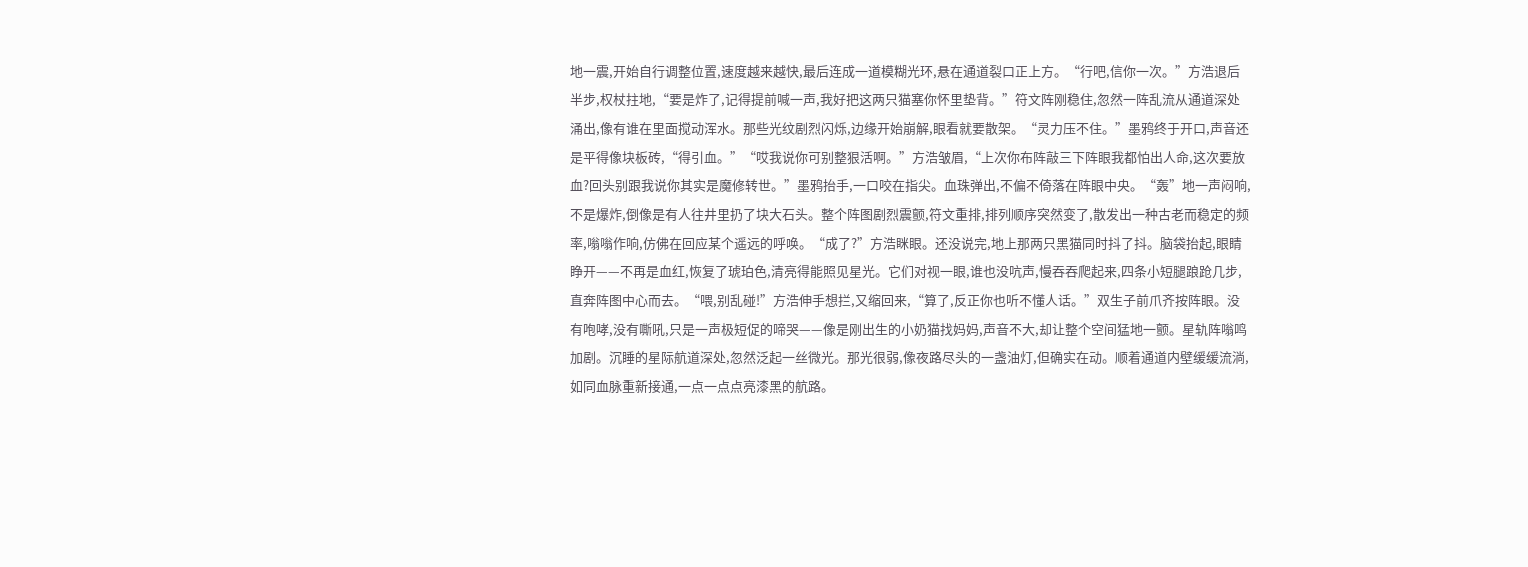地一震,开始自行调整位置,速度越来越快,最后连成一道模糊光环,悬在通道裂口正上方。“行吧,信你一次。”方浩退后半步,权杖拄地,“要是炸了,记得提前喊一声,我好把这两只猫塞你怀里垫背。”符文阵刚稳住,忽然一阵乱流从通道深处涌出,像有谁在里面搅动浑水。那些光纹剧烈闪烁,边缘开始崩解,眼看就要散架。“灵力压不住。”墨鸦终于开口,声音还是平得像块板砖,“得引血。”“哎我说你可别整狠活啊。”方浩皱眉,“上次你布阵敲三下阵眼我都怕出人命,这次要放血?回头别跟我说你其实是魔修转世。”墨鸦抬手,一口咬在指尖。血珠弹出,不偏不倚落在阵眼中央。“轰”地一声闷响,不是爆炸,倒像是有人往井里扔了块大石头。整个阵图剧烈震颤,符文重排,排列顺序突然变了,散发出一种古老而稳定的频率,嗡嗡作响,仿佛在回应某个遥远的呼唤。“成了?”方浩眯眼。还没说完,地上那两只黑猫同时抖了抖。脑袋抬起,眼睛睁开——不再是血红,恢复了琥珀色,清亮得能照见星光。它们对视一眼,谁也没吭声,慢吞吞爬起来,四条小短腿踉跄几步,直奔阵图中心而去。“喂,别乱碰!”方浩伸手想拦,又缩回来,“算了,反正你也听不懂人话。”双生子前爪齐按阵眼。没有咆哮,没有嘶吼,只是一声极短促的啼哭——像是刚出生的小奶猫找妈妈,声音不大,却让整个空间猛地一颤。星轨阵嗡鸣加剧。沉睡的星际航道深处,忽然泛起一丝微光。那光很弱,像夜路尽头的一盏油灯,但确实在动。顺着通道内壁缓缓流淌,如同血脉重新接通,一点一点点亮漆黑的航路。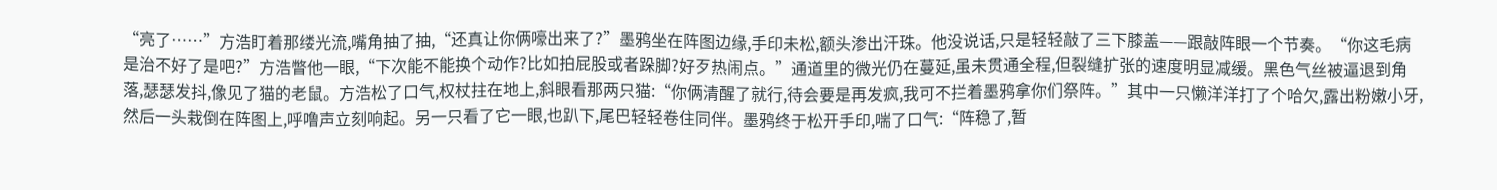“亮了……”方浩盯着那缕光流,嘴角抽了抽,“还真让你俩嚎出来了?”墨鸦坐在阵图边缘,手印未松,额头渗出汗珠。他没说话,只是轻轻敲了三下膝盖——跟敲阵眼一个节奏。“你这毛病是治不好了是吧?”方浩瞥他一眼,“下次能不能换个动作?比如拍屁股或者跺脚?好歹热闹点。”通道里的微光仍在蔓延,虽未贯通全程,但裂缝扩张的速度明显减缓。黑色气丝被逼退到角落,瑟瑟发抖,像见了猫的老鼠。方浩松了口气,权杖拄在地上,斜眼看那两只猫:“你俩清醒了就行,待会要是再发疯,我可不拦着墨鸦拿你们祭阵。”其中一只懒洋洋打了个哈欠,露出粉嫩小牙,然后一头栽倒在阵图上,呼噜声立刻响起。另一只看了它一眼,也趴下,尾巴轻轻卷住同伴。墨鸦终于松开手印,喘了口气:“阵稳了,暂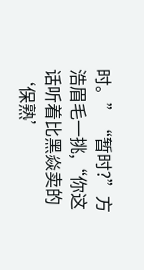时。”“暂时?”方浩眉毛一挑,“你这话听着比黑焱卖的‘保熟’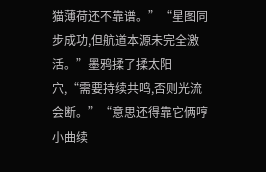猫薄荷还不靠谱。”“星图同步成功,但航道本源未完全激活。”墨鸦揉了揉太阳穴,“需要持续共鸣,否则光流会断。”“意思还得靠它俩哼小曲续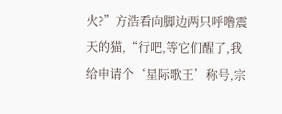火?”方浩看向脚边两只呼噜震天的猫,“行吧,等它们醒了,我给申请个‘星际歌王’称号,宗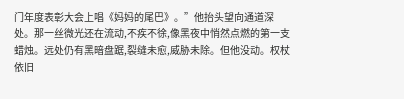门年度表彰大会上唱《妈妈的尾巴》。”他抬头望向通道深处。那一丝微光还在流动,不疾不徐,像黑夜中悄然点燃的第一支蜡烛。远处仍有黑暗盘踞,裂缝未愈,威胁未除。但他没动。权杖依旧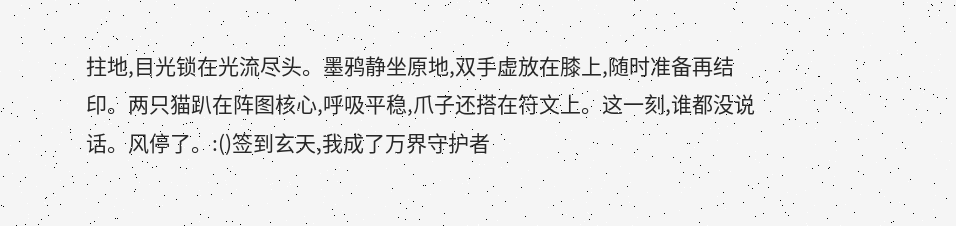拄地,目光锁在光流尽头。墨鸦静坐原地,双手虚放在膝上,随时准备再结印。两只猫趴在阵图核心,呼吸平稳,爪子还搭在符文上。这一刻,谁都没说话。风停了。:()签到玄天,我成了万界守护者